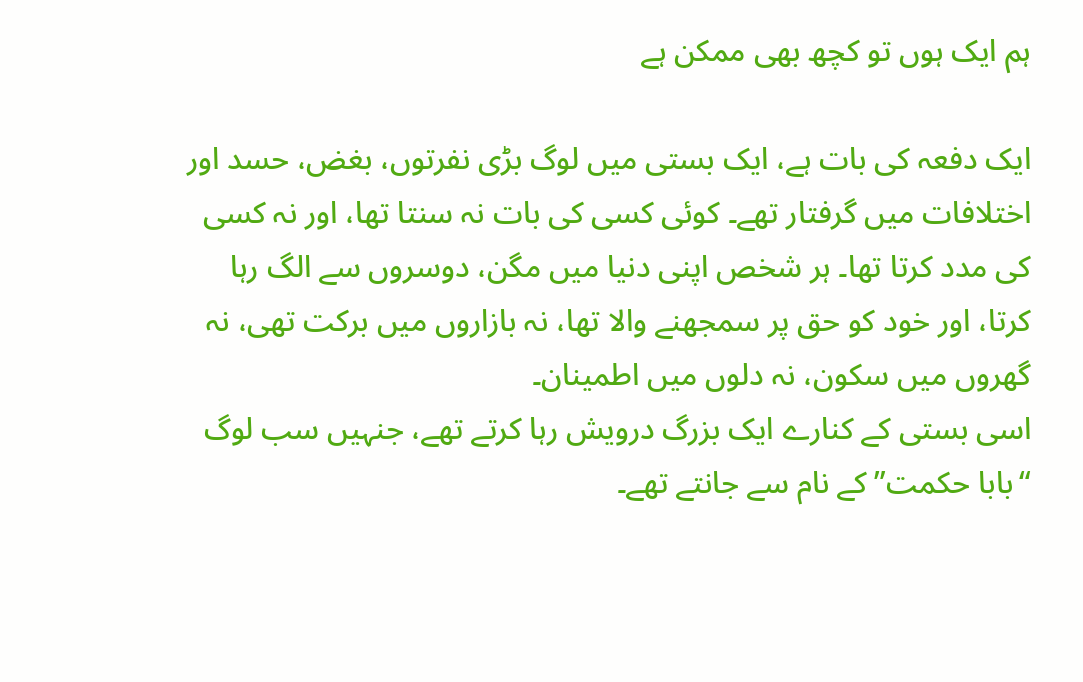ہم ایک ہوں تو کچھ بھی ممکن ہے

ایک دفعہ کی بات ہے، ایک بستی میں لوگ بڑی نفرتوں، بغض، حسد اور اختلافات میں گرفتار تھے۔ کوئی کسی کی بات نہ سنتا تھا، اور نہ کسی کی مدد کرتا تھا۔ ہر شخص اپنی دنیا میں مگن، دوسروں سے الگ رہا کرتا، اور خود کو حق پر سمجھنے والا تھا، نہ بازاروں میں برکت تھی، نہ گھروں میں سکون، نہ دلوں میں اطمینان۔
اسی بستی کے کنارے ایک بزرگ درویش رہا کرتے تھے، جنہیں سب لوگ “بابا حکمت” کے نام سے جانتے تھے۔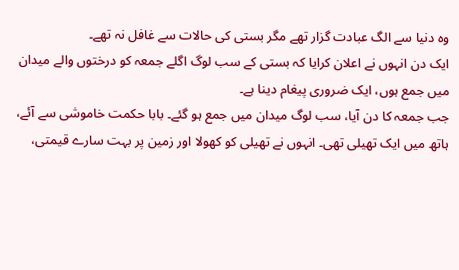وہ دنیا سے الگ عبادت گزار تھے مگر بستی کی حالات سے غافل نہ تھے۔
ایک دن انہوں نے اعلان کرایا کہ بستی کے سب لوگ اگلے جمعہ کو درختوں والے میدان میں جمع ہوں، ایک ضروری پیغام دینا ہے۔
جب جمعہ کا دن آیا، سب لوگ میدان میں جمع ہو گئے۔ بابا حکمت خاموشی سے آئے، ہاتھ میں ایک تھیلی تھی۔ انہوں نے تھیلی کو کھولا اور زمین پر بہت سارے قیمتی،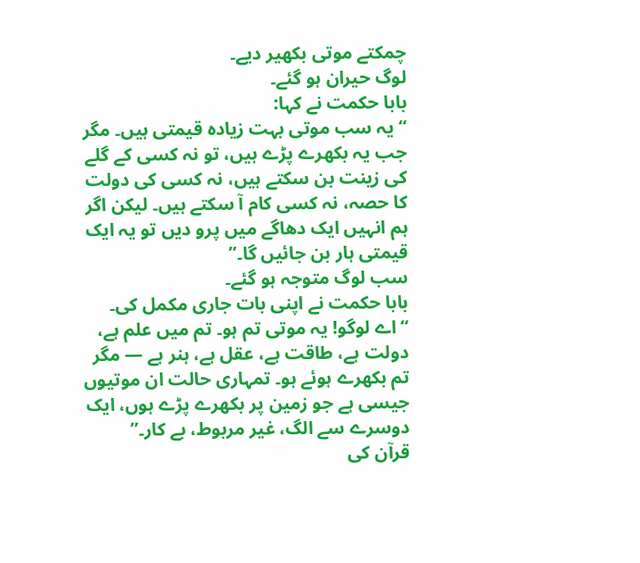چمکتے موتی بکھیر دیے۔
لوگ حیران ہو گئے۔
بابا حکمت نے کہا:
“یہ سب موتی بہت زیادہ قیمتی ہیں۔ مگر جب یہ بکھرے پڑے ہیں، تو نہ کسی کے گلے کی زینت بن سکتے ہیں، نہ کسی کی دولت کا حصہ، نہ کسی کام آ سکتے ہیں۔ لیکن اگر ہم انہیں ایک دھاگے میں پرو دیں تو یہ ایک قیمتی ہار بن جائیں گا۔”
سب لوگ متوجہ ہو گئے۔
بابا حکمت نے اپنی بات جاری مکمل کی۔
“اے لوگو! یہ موتی تم ہو۔ تم میں علم ہے، دولت ہے، طاقت ہے، عقل ہے، ہنر ہے — مگر تم بکھرے ہوئے ہو۔ تمہاری حالت ان موتیوں جیسی ہے جو زمین پر بکھرے پڑے ہوں، ایک دوسرے سے الگ، غیر مربوط، بے کار۔”
قرآن کی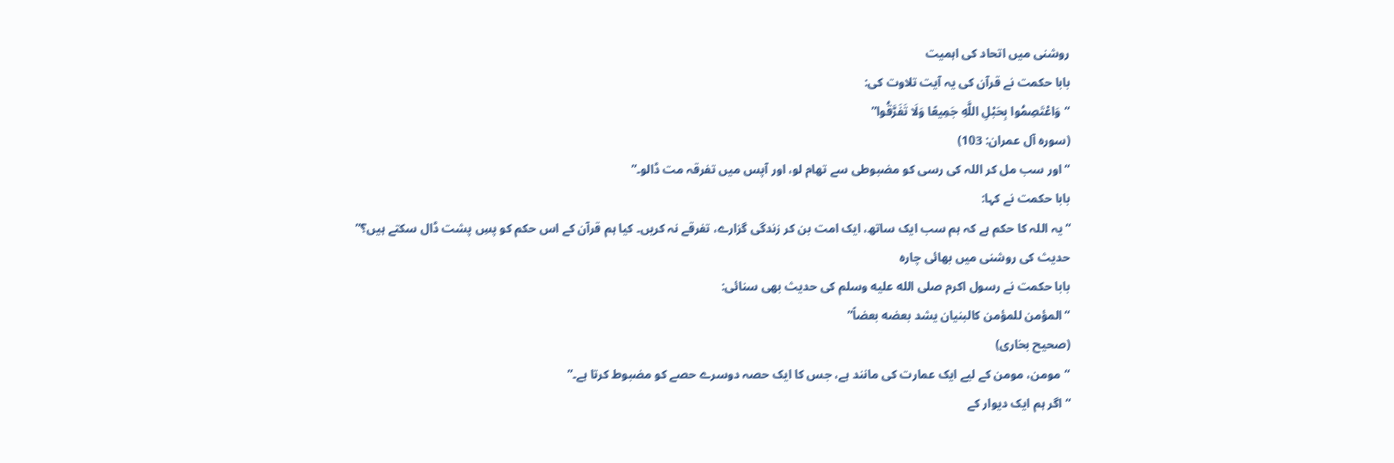روشنی میں اتحاد کی اہمیت
بابا حکمت نے قرآن کی یہ آیت تلاوت کی:
“وَاعْتَصِمُوا بِحَبْلِ اللَّهِ جَمِيعًا وَلَا تَفَرَّقُوا”
(سورہ آل عمران: 103)
“اور سب مل کر اللہ کی رسی کو مضبوطی سے تھام لو، اور آپس میں تفرقہ مت ڈالو۔”
بابا حکمت نے کہا:
“یہ اللہ کا حکم ہے کہ ہم سب ایک ساتھ، ایک امت بن کر زندگی گزارے، تفرقے نہ کریں۔ کیا ہم قرآن کے اس حکم کو پسِ پشت ڈال سکتے ہیں؟”
حدیث کی روشنی میں بھائی چارہ
بابا حکمت نے رسول اکرم صلى الله عليه وسلم کی حدیث بھی سنائی:
“المؤمن للمؤمن كالبنيان يشد بعضه بعضاً”
(صحیح بخاری)
“مومن، مومن کے لیے ایک عمارت کی مانند ہے، جس کا ایک حصہ دوسرے حصے کو مضبوط کرتا ہے۔”
“اگر ہم ایک دیوار کے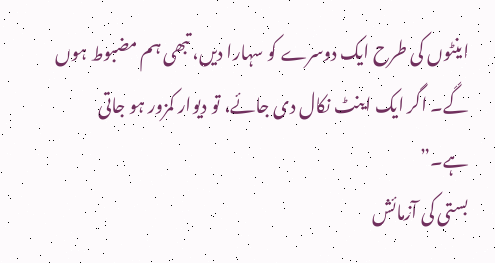اینٹوں کی طرح ایک دوسرے کو سہارا دیں، تبھی ہم مضبوط ہوں گے۔ اگر ایک اینٹ نکال دی جائے، تو دیوار کمزور ہو جاتی ہے۔”
بستی کی آزمائش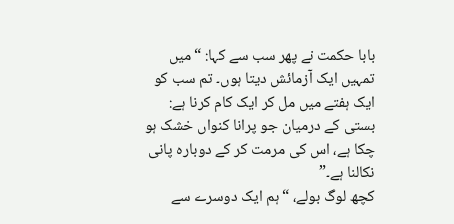بابا حکمت نے پھر سب سے کہا: “میں تمہیں ایک آزمائش دیتا ہوں۔ تم سب کو ایک ہفتے میں مل کر ایک کام کرنا ہے: بستی کے درمیان جو پرانا کنواں خشک ہو چکا ہے، اس کی مرمت کر کے دوبارہ پانی نکالنا ہے۔”
کچھ لوگ بولے، “ہم ایک دوسرے سے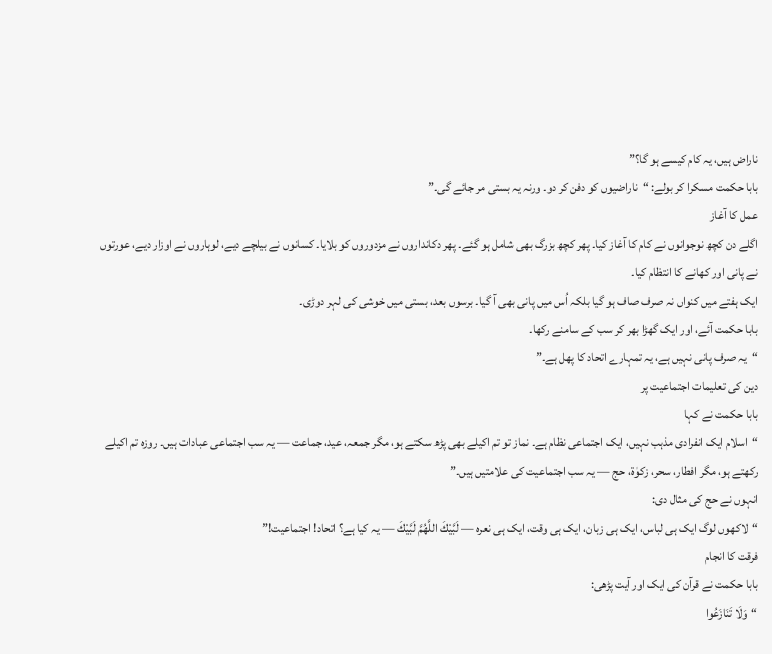ناراض ہیں، یہ کام کیسے ہو گا؟”
بابا حکمت مسکرا کر بولے: “ناراضیوں کو دفن کر دو۔ ورنہ یہ بستی مر جائے گی۔”
عمل کا آغاز
اگلے دن کچھ نوجوانوں نے کام کا آغاز کیا۔ پھر کچھ بزرگ بھی شامل ہو گئے۔ پھر دکانداروں نے مزدوروں کو بلایا۔ کسانوں نے بیلچے دیے، لوہاروں نے اوزار دیے، عورتوں نے پانی اور کھانے کا انتظام کیا۔
ایک ہفتے میں کنواں نہ صرف صاف ہو گیا بلکہ اُس میں پانی بھی آ گیا۔ برسوں بعد، بستی میں خوشی کی لہر دوڑی۔
بابا حکمت آئے، اور ایک گھڑا بھر کر سب کے سامنے رکھا۔
“یہ صرف پانی نہیں ہے، یہ تمہارے اتحاد کا پھل ہے۔”
دین کی تعلیمات اجتماعیت پر
بابا حکمت نے کہا
“اسلام ایک انفرادی مذہب نہیں، ایک اجتماعی نظام ہے۔ نماز تو تم اکیلے بھی پڑھ سکتے ہو، مگر جمعہ، عید، جماعت — یہ سب اجتماعی عبادات ہیں۔ روزہ تم اکیلے رکھتے ہو، مگر افطار، سحر، زکوٰۃ، حج — یہ سب اجتماعیت کی علامتیں ہیں۔”
انہوں نے حج کی مثال دی:
“لاکھوں لوگ ایک ہی لباس، ایک ہی زبان، ایک ہی وقت، ایک ہی نعرہ — لَبَّيْكَ اللَّهُمَّ لَبَّيْكَ — یہ کیا ہے؟ اتحاد! اجتماعیت!”
فرقت کا انجام
بابا حکمت نے قرآن کی ایک اور آیت پڑھی:
“وَلَا تَنَازَعُوا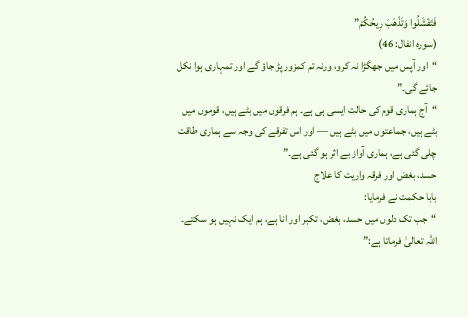فَتَفْشَلُوا وَتَذْهَبَ رِيحُكُمْ”
(سورہ انفال: 46)
“اور آپس میں جھگڑا نہ کرو، ورنہ تم کمزور پڑ جاؤ گے اور تمہاری ہوا نکل جائے گی۔”
“آج ہماری قوم کی حالت ایسی ہی ہے۔ ہم فرقوں میں بٹے ہیں، قوموں میں بٹے ہیں، جماعتوں میں بٹے ہیں — اور اس تفرقے کی وجہ سے ہماری طاقت چلی گئی ہے، ہماری آواز بے اثر ہو گئی ہے۔”
حسد، بغض اور فرقہ واریت کا علاج
بابا حکمت نے فرمایا:
“جب تک دلوں میں حسد، بغض، تکبر اور انا ہے، ہم ایک نہیں ہو سکتے۔ اللہ تعالیٰ فرماتا ہے:”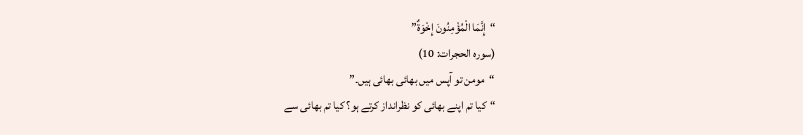“إِنَّمَا الْمُؤْمِنُونَ إِخْوَةٌ”
(سورہ الحجرات: 10)
“مومن تو آپس میں بھائی بھائی ہیں۔”
“کیا تم اپنے بھائی کو نظرانداز کرتے ہو؟ کیا تم بھائی سے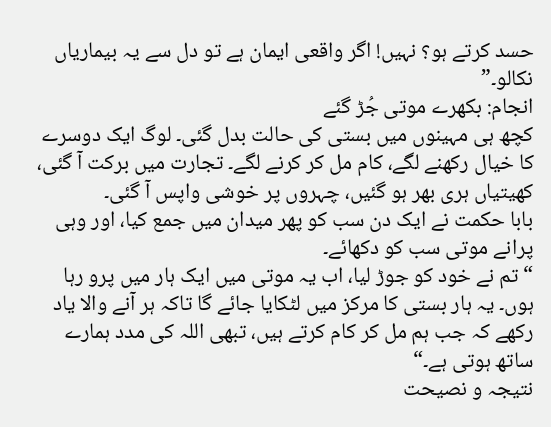حسد کرتے ہو؟ نہیں! اگر واقعی ایمان ہے تو دل سے یہ بیماریاں نکالو۔”
انجام: بکھرے موتی جُڑ گئے
کچھ ہی مہینوں میں بستی کی حالت بدل گئی۔ لوگ ایک دوسرے کا خیال رکھنے لگے، کام مل کر کرنے لگے۔ تجارت میں برکت آ گئی، کھیتیاں ہری بھر ہو گئیں، چہروں پر خوشی واپس آ گئی۔
بابا حکمت نے ایک دن سب کو پھر میدان میں جمع کیا، اور وہی پرانے موتی سب کو دکھائے۔
“تم نے خود کو جوڑ لیا، اب یہ موتی میں ایک ہار میں پرو رہا ہوں۔ یہ ہار بستی کا مرکز میں لٹکایا جائے گا تاکہ ہر آنے والا یاد رکھے کہ جب ہم مل کر کام کرتے ہیں، تبھی اللہ کی مدد ہمارے ساتھ ہوتی ہے۔“
نتیجہ و نصیحت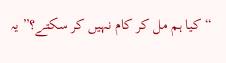“کیا ہم مل کر کام نہیں کر سکتے؟” یہ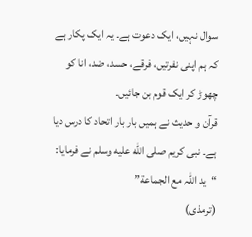سوال نہیں، ایک دعوت ہے۔ یہ ایک پکار ہے کہ ہم اپنی نفرتیں، فرقے، حسد، ضد، انا کو چھوڑ کر ایک قوم بن جائیں۔
قرآن و حدیث نے ہمیں بار بار اتحاد کا درس دیا ہے۔ نبی کریم صلى الله عليه وسلم نے فرمایا:
“ید اللہ مع الجماعة”
(ترمذی)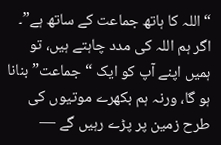“اللہ کا ہاتھ جماعت کے ساتھ ہے”۔
اگر ہم اللہ کی مدد چاہتے ہیں، تو ہمیں اپنے آپ کو ایک “جماعت” بنانا ہو گا، ورنہ ہم بکھرے موتیوں کی طرح زمین پر پڑے رہیں گے —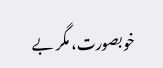خوبصورت، مگر بے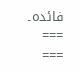فائدہ۔
===
===